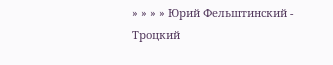» » » » Юрий Фельштинский - Троцкий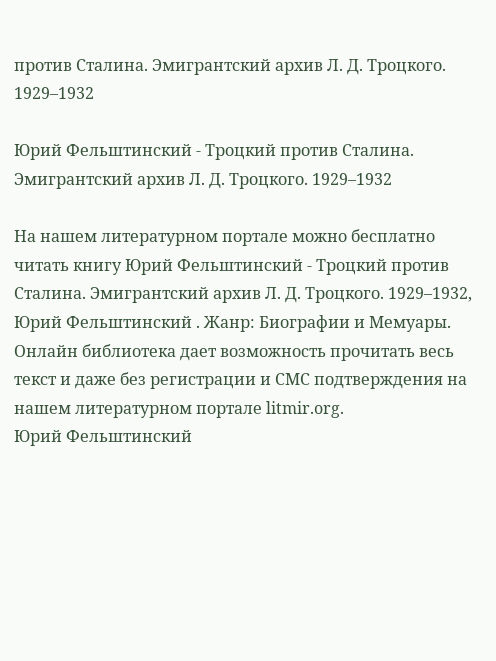против Сталина. Эмигрантский архив Л. Д. Троцкого. 1929–1932

Юрий Фельштинский - Троцкий против Сталина. Эмигрантский архив Л. Д. Троцкого. 1929–1932

На нашем литературном портале можно бесплатно читать книгу Юрий Фельштинский - Троцкий против Сталина. Эмигрантский архив Л. Д. Троцкого. 1929–1932, Юрий Фельштинский . Жанр: Биографии и Мемуары. Онлайн библиотека дает возможность прочитать весь текст и даже без регистрации и СМС подтверждения на нашем литературном портале litmir.org.
Юрий Фельштинский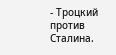- Троцкий против Сталина.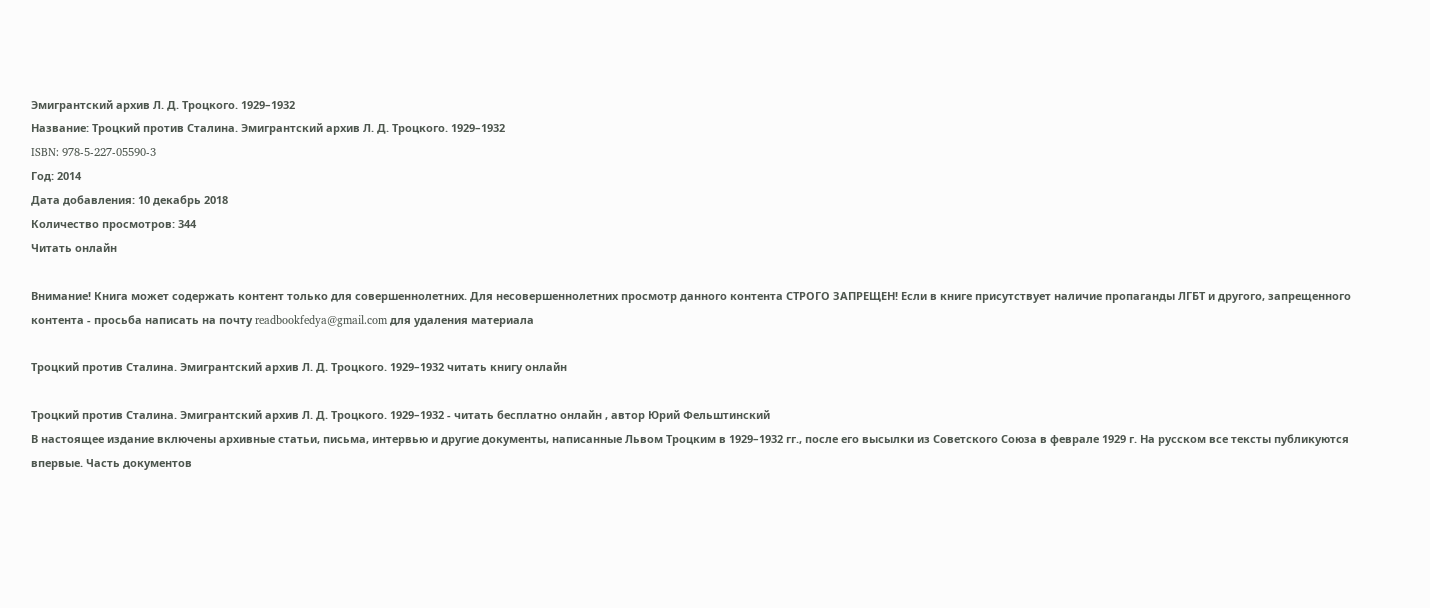Эмигрантский архив Л. Д. Троцкого. 1929–1932
Название: Троцкий против Сталина. Эмигрантский архив Л. Д. Троцкого. 1929–1932
ISBN: 978-5-227-05590-3
Год: 2014
Дата добавления: 10 декабрь 2018
Количество просмотров: 344
Читать онлайн

Внимание! Книга может содержать контент только для совершеннолетних. Для несовершеннолетних просмотр данного контента СТРОГО ЗАПРЕЩЕН! Если в книге присутствует наличие пропаганды ЛГБТ и другого, запрещенного контента - просьба написать на почту readbookfedya@gmail.com для удаления материала

Троцкий против Сталина. Эмигрантский архив Л. Д. Троцкого. 1929–1932 читать книгу онлайн

Троцкий против Сталина. Эмигрантский архив Л. Д. Троцкого. 1929–1932 - читать бесплатно онлайн , автор Юрий Фельштинский
В настоящее издание включены архивные статьи, письма, интервью и другие документы, написанные Львом Троцким в 1929–1932 гг., после его высылки из Советского Союза в феврале 1929 г. На русском все тексты публикуются впервые. Часть документов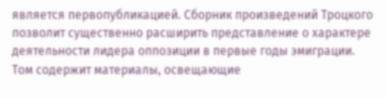является первопубликацией. Сборник произведений Троцкого позволит существенно расширить представление о характере деятельности лидера оппозиции в первые годы эмиграции. Том содержит материалы, освещающие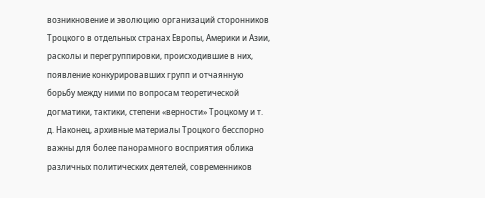возникновение и эволюцию организаций сторонников Троцкого в отдельных странах Европы, Америки и Азии, расколы и перегруппировки, происходившие в них, появление конкурировавших групп и отчаянную борьбу между ними по вопросам теоретической догматики, тактики, степени «верности» Троцкому и т. д. Наконец, архивные материалы Троцкого бесспорно важны для более панорамного восприятия облика различных политических деятелей, современников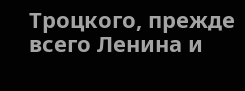Троцкого, прежде всего Ленина и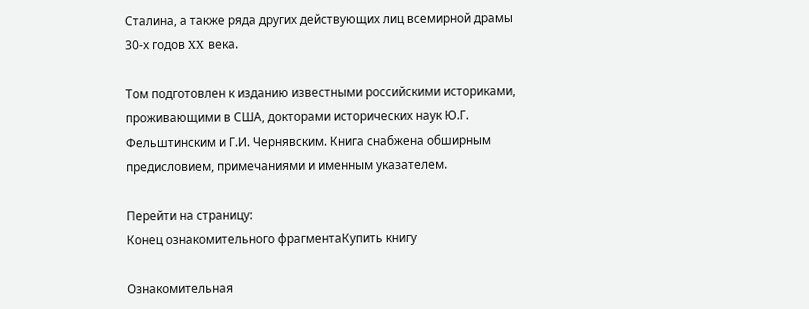Сталина, а также ряда других действующих лиц всемирной драмы 30-х годов XX века.

Том подготовлен к изданию известными российскими историками, проживающими в США, докторами исторических наук Ю.Г. Фельштинским и Г.И. Чернявским. Книга снабжена обширным предисловием, примечаниями и именным указателем.

Перейти на страницу:
Конец ознакомительного фрагментаКупить книгу

Ознакомительная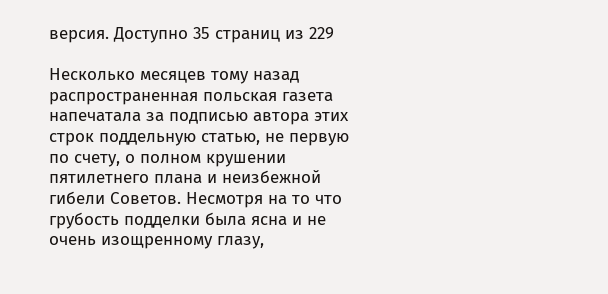версия. Доступно 35 страниц из 229

Несколько месяцев тому назад распространенная польская газета напечатала за подписью автора этих строк поддельную статью, не первую по счету, о полном крушении пятилетнего плана и неизбежной гибели Советов. Несмотря на то что грубость подделки была ясна и не очень изощренному глазу,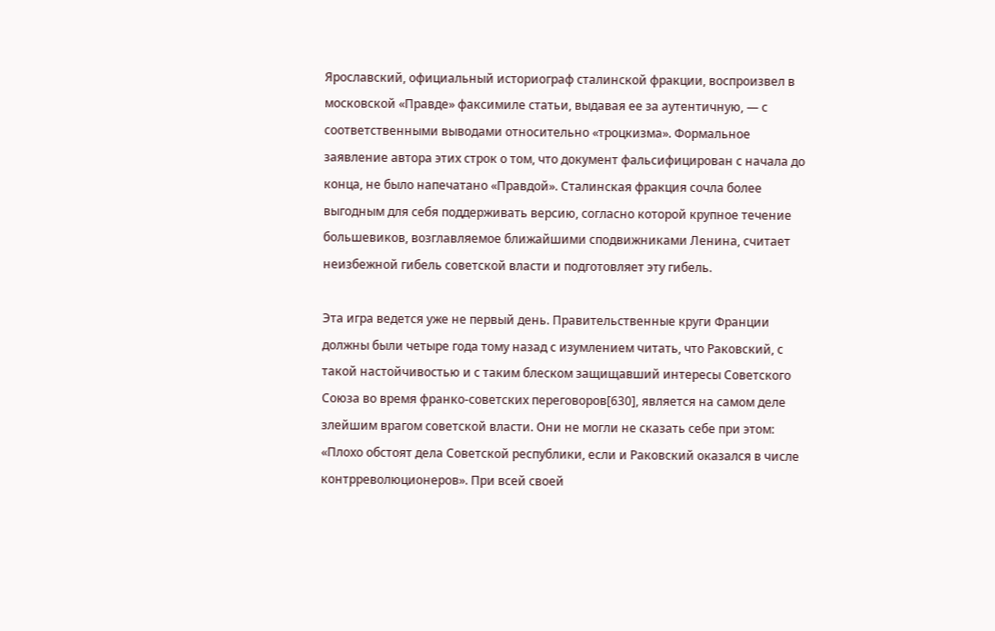Ярославский, официальный историограф сталинской фракции, воспроизвел в московской «Правде» факсимиле статьи, выдавая ее за аутентичную, — с соответственными выводами относительно «троцкизма». Формальное заявление автора этих строк о том, что документ фальсифицирован с начала до конца, не было напечатано «Правдой». Сталинская фракция сочла более выгодным для себя поддерживать версию, согласно которой крупное течение большевиков, возглавляемое ближайшими сподвижниками Ленина, считает неизбежной гибель советской власти и подготовляет эту гибель.

Эта игра ведется уже не первый день. Правительственные круги Франции должны были четыре года тому назад с изумлением читать, что Раковский, с такой настойчивостью и с таким блеском защищавший интересы Советского Союза во время франко-советских переговоров[630], является на самом деле злейшим врагом советской власти. Они не могли не сказать себе при этом: «Плохо обстоят дела Советской республики, если и Раковский оказался в числе контрреволюционеров». При всей своей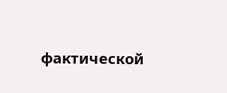фактической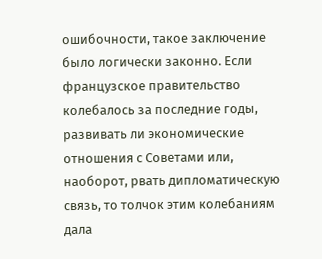ошибочности, такое заключение было логически законно. Если французское правительство колебалось за последние годы, развивать ли экономические отношения с Советами или, наоборот, рвать дипломатическую связь, то толчок этим колебаниям дала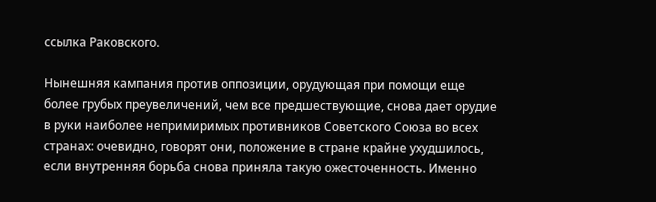ссылка Раковского.

Нынешняя кампания против оппозиции, орудующая при помощи еще более грубых преувеличений, чем все предшествующие, снова дает орудие в руки наиболее непримиримых противников Советского Союза во всех странах: очевидно, говорят они, положение в стране крайне ухудшилось, если внутренняя борьба снова приняла такую ожесточенность. Именно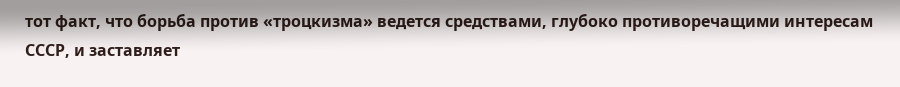тот факт, что борьба против «троцкизма» ведется средствами, глубоко противоречащими интересам СССР, и заставляет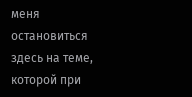меня остановиться здесь на теме, которой при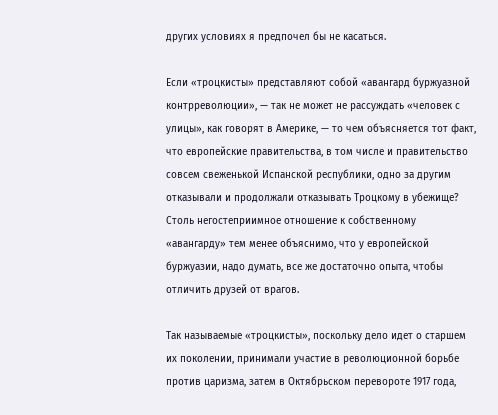других условиях я предпочел бы не касаться.

Если «троцкисты» представляют собой «авангард буржуазной контрреволюции», — так не может не рассуждать «человек с улицы», как говорят в Америке, — то чем объясняется тот факт, что европейские правительства, в том числе и правительство совсем свеженькой Испанской республики, одно за другим отказывали и продолжали отказывать Троцкому в убежище? Столь негостеприимное отношение к собственному «авангарду» тем менее объяснимо, что у европейской буржуазии, надо думать, все же достаточно опыта, чтобы отличить друзей от врагов.

Так называемые «троцкисты», поскольку дело идет о старшем их поколении, принимали участие в революционной борьбе против царизма, затем в Октябрьском перевороте 1917 года,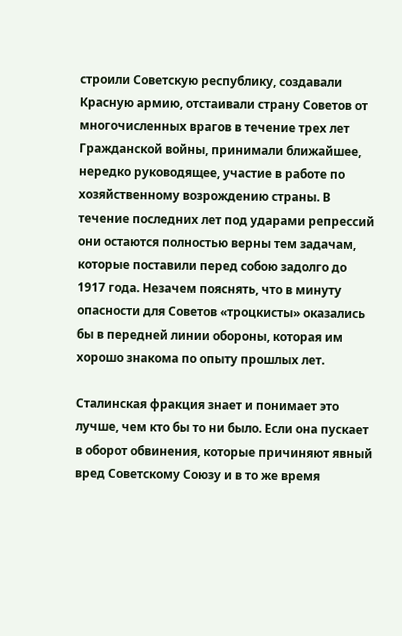строили Советскую республику, создавали Красную армию, отстаивали страну Советов от многочисленных врагов в течение трех лет Гражданской войны, принимали ближайшее, нередко руководящее, участие в работе по хозяйственному возрождению страны. В течение последних лет под ударами репрессий они остаются полностью верны тем задачам, которые поставили перед собою задолго до 1917 года. Незачем пояснять, что в минуту опасности для Советов «троцкисты» оказались бы в передней линии обороны, которая им хорошо знакома по опыту прошлых лет.

Сталинская фракция знает и понимает это лучше, чем кто бы то ни было. Если она пускает в оборот обвинения, которые причиняют явный вред Советскому Союзу и в то же время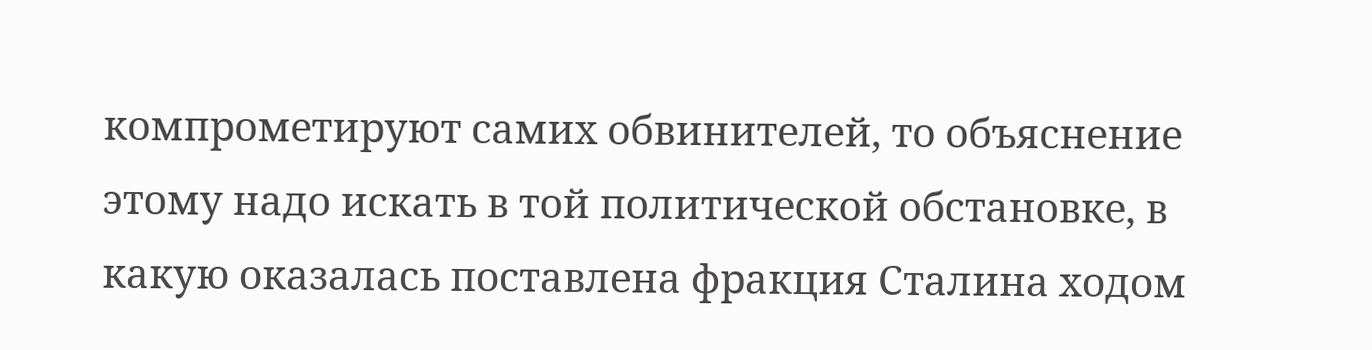компрометируют самих обвинителей, то объяснение этому надо искать в той политической обстановке, в какую оказалась поставлена фракция Сталина ходом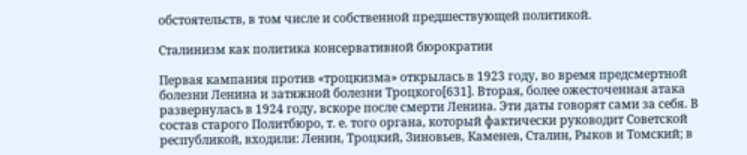обстоятельств, в том числе и собственной предшествующей политикой.

Сталинизм как политика консервативной бюрократии

Первая кампания против «троцкизма» открылась в 1923 году, во время предсмертной болезни Ленина и затяжной болезни Троцкого[631]. Вторая, более ожесточенная атака развернулась в 1924 году, вскоре после смерти Ленина. Эти даты говорят сами за себя. В состав старого Политбюро, т. е. того органа, который фактически руководит Советской республикой, входили: Ленин, Троцкий, Зиновьев, Каменев, Сталин, Рыков и Томский; в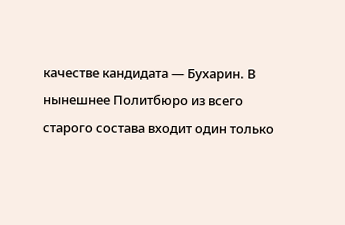качестве кандидата — Бухарин. В нынешнее Политбюро из всего старого состава входит один только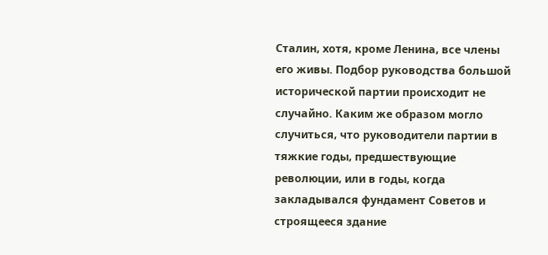Сталин, хотя, кроме Ленина, все члены его живы. Подбор руководства большой исторической партии происходит не случайно. Каким же образом могло случиться, что руководители партии в тяжкие годы, предшествующие революции, или в годы, когда закладывался фундамент Советов и строящееся здание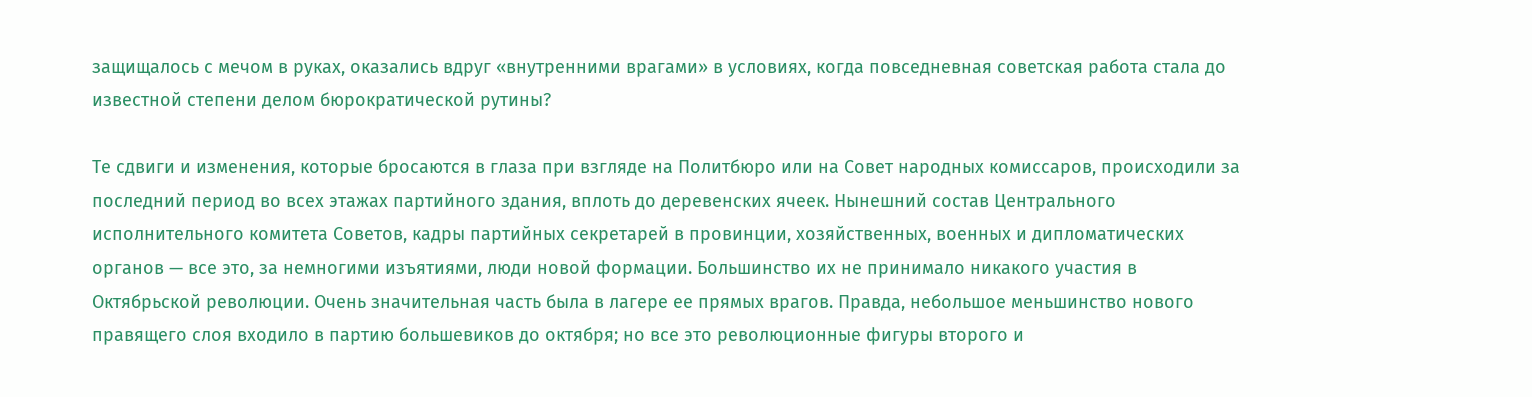защищалось с мечом в руках, оказались вдруг «внутренними врагами» в условиях, когда повседневная советская работа стала до известной степени делом бюрократической рутины?

Те сдвиги и изменения, которые бросаются в глаза при взгляде на Политбюро или на Совет народных комиссаров, происходили за последний период во всех этажах партийного здания, вплоть до деревенских ячеек. Нынешний состав Центрального исполнительного комитета Советов, кадры партийных секретарей в провинции, хозяйственных, военных и дипломатических органов — все это, за немногими изъятиями, люди новой формации. Большинство их не принимало никакого участия в Октябрьской революции. Очень значительная часть была в лагере ее прямых врагов. Правда, небольшое меньшинство нового правящего слоя входило в партию большевиков до октября; но все это революционные фигуры второго и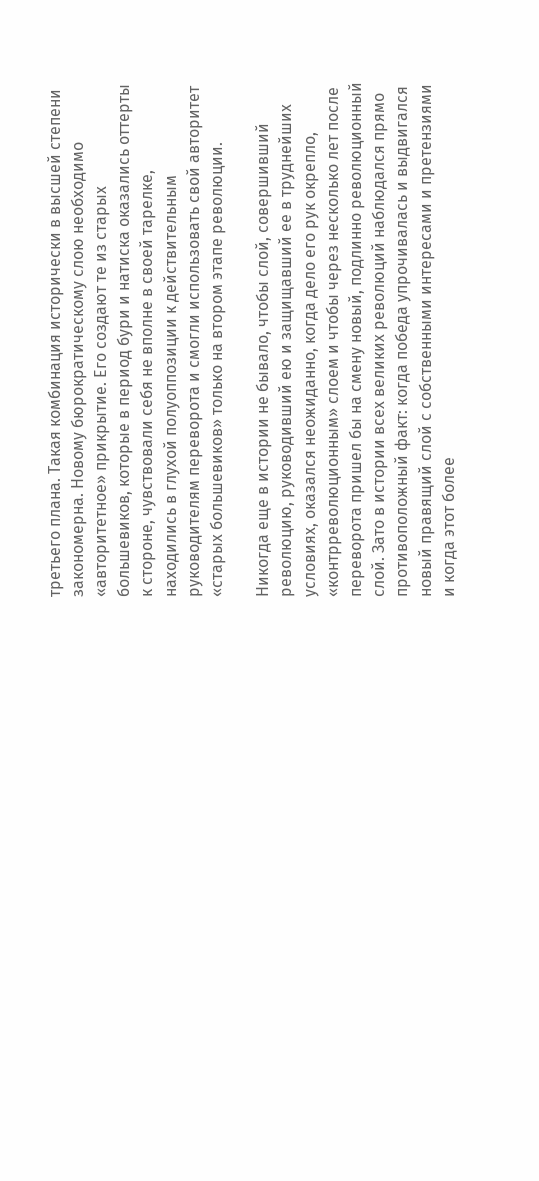третьего плана. Такая комбинация исторически в высшей степени закономерна. Новому бюрократическому слою необходимо «авторитетное» прикрытие. Его создают те из старых большевиков, которые в период бури и натиска оказались оттерты к стороне, чувствовали себя не вполне в своей тарелке, находились в глухой полуоппозиции к действительным руководителям переворота и смогли использовать свой авторитет «старых большевиков» только на втором этапе революции.

Никогда еще в истории не бывало, чтобы слой, совершивший революцию, руководивший ею и защищавший ее в труднейших условиях, оказался неожиданно, когда дело его рук окрепло, «контрреволюционным» слоем и чтобы через несколько лет после переворота пришел бы на смену новый, подлинно революционный слой. Зато в истории всех великих революций наблюдался прямо противоположный факт: когда победа упрочивалась и выдвигался новый правящий слой с собственными интересами и претензиями и когда этот более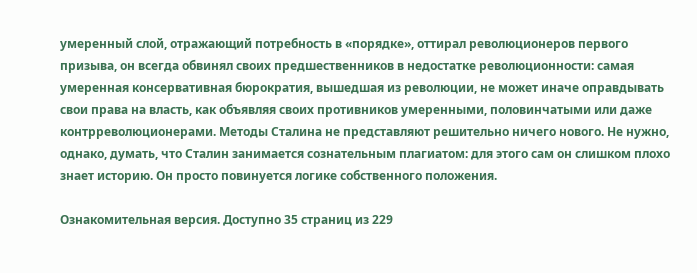умеренный слой, отражающий потребность в «порядке», оттирал революционеров первого призыва, он всегда обвинял своих предшественников в недостатке революционности: самая умеренная консервативная бюрократия, вышедшая из революции, не может иначе оправдывать свои права на власть, как объявляя своих противников умеренными, половинчатыми или даже контрреволюционерами. Методы Сталина не представляют решительно ничего нового. Не нужно, однако, думать, что Сталин занимается сознательным плагиатом: для этого сам он слишком плохо знает историю. Он просто повинуется логике собственного положения.

Ознакомительная версия. Доступно 35 страниц из 229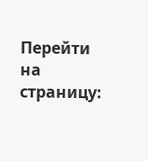Перейти на страницу: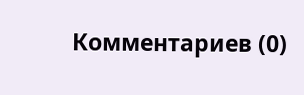Комментариев (0)